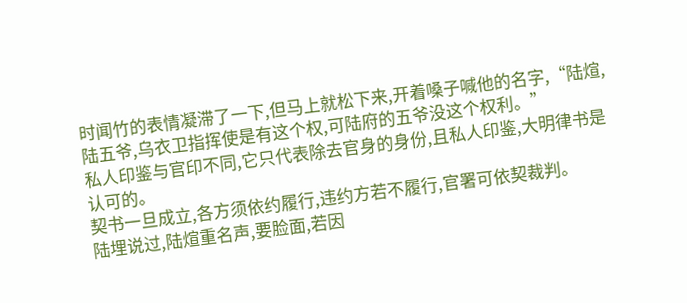时闻竹的表情凝滞了一下,但马上就松下来,开着嗓子喊他的名字,“陆煊,陆五爷,乌衣卫指挥使是有这个权,可陆府的五爷没这个权利。”
私人印鉴与官印不同,它只代表除去官身的身份,且私人印鉴,大明律书是认可的。
契书一旦成立,各方须依约履行,违约方若不履行,官署可依契裁判。
陆埋说过,陆煊重名声,要脸面,若因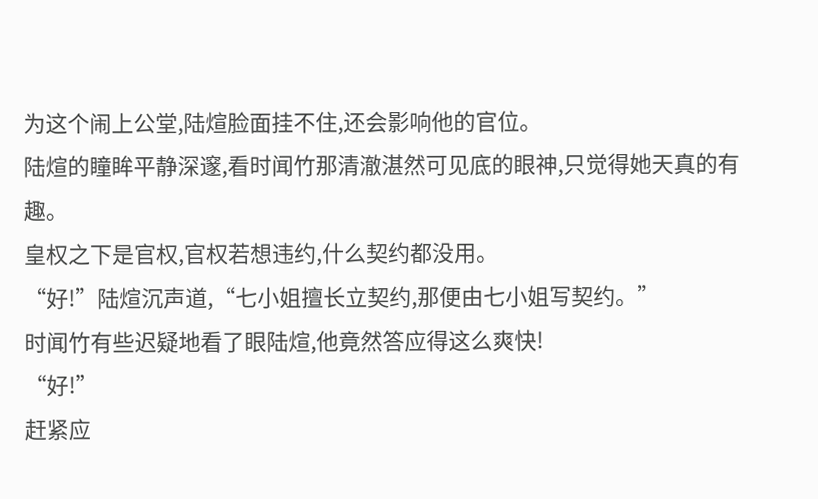为这个闹上公堂,陆煊脸面挂不住,还会影响他的官位。
陆煊的瞳眸平静深邃,看时闻竹那清澈湛然可见底的眼神,只觉得她天真的有趣。
皇权之下是官权,官权若想违约,什么契约都没用。
“好!”陆煊沉声道,“七小姐擅长立契约,那便由七小姐写契约。”
时闻竹有些迟疑地看了眼陆煊,他竟然答应得这么爽快!
“好!”
赶紧应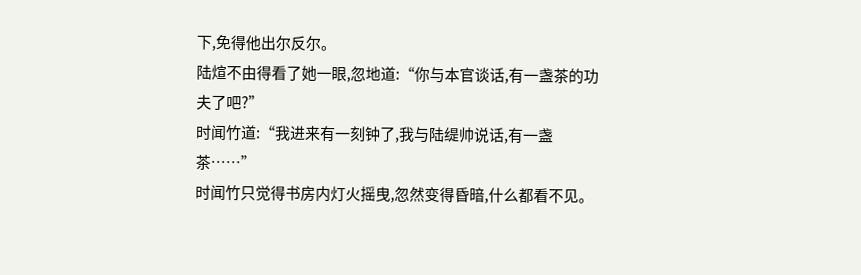下,免得他出尔反尔。
陆煊不由得看了她一眼,忽地道:“你与本官谈话,有一盏茶的功夫了吧?”
时闻竹道:“我进来有一刻钟了,我与陆缇帅说话,有一盏茶……”
时闻竹只觉得书房内灯火摇曳,忽然变得昏暗,什么都看不见。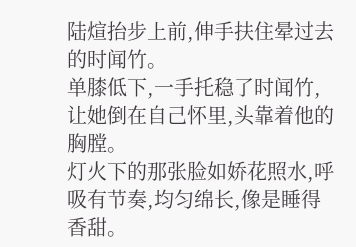陆煊抬步上前,伸手扶住晕过去的时闻竹。
单膝低下,一手托稳了时闻竹,让她倒在自己怀里,头靠着他的胸膛。
灯火下的那张脸如娇花照水,呼吸有节奏,均匀绵长,像是睡得香甜。